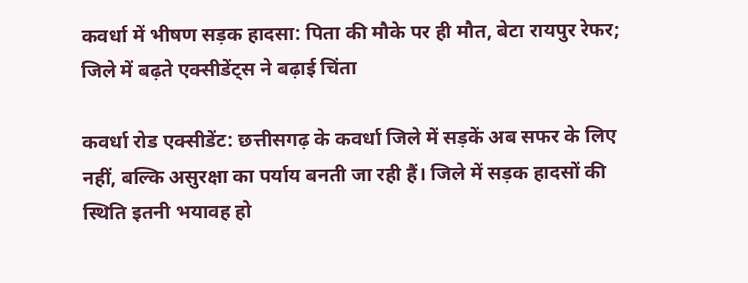कवर्धा में भीषण सड़क हादसा: पिता की मौके पर ही मौत, बेटा रायपुर रेफर; जिले में बढ़ते एक्सीडेंट्स ने बढ़ाई चिंता

कवर्धा रोड एक्सीडेंट: छत्तीसगढ़ के कवर्धा जिले में सड़कें अब सफर के लिए नहीं, बल्कि असुरक्षा का पर्याय बनती जा रही हैं। जिले में सड़क हादसों की स्थिति इतनी भयावह हो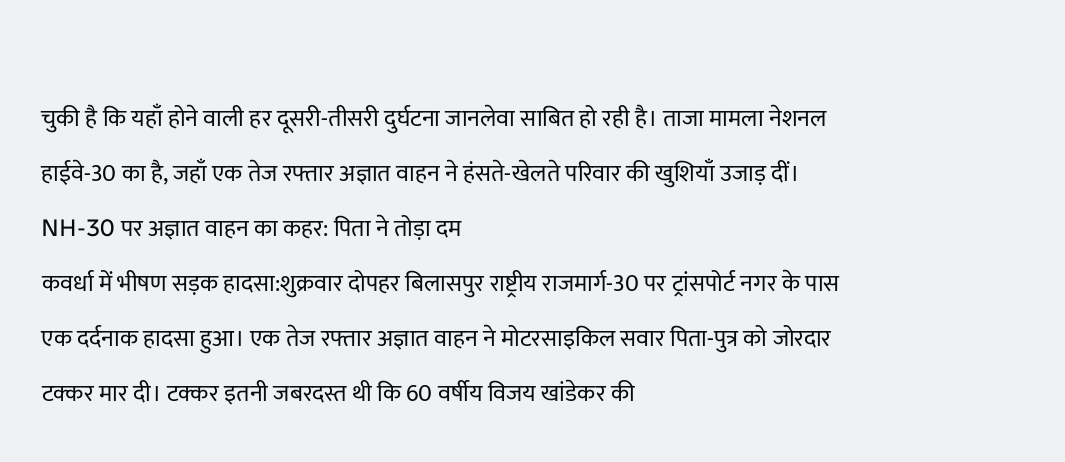चुकी है कि यहाँ होने वाली हर दूसरी-तीसरी दुर्घटना जानलेवा साबित हो रही है। ताजा मामला नेशनल हाईवे-30 का है, जहाँ एक तेज रफ्तार अज्ञात वाहन ने हंसते-खेलते परिवार की खुशियाँ उजाड़ दीं।
NH-30 पर अज्ञात वाहन का कहर: पिता ने तोड़ा दम
कवर्धा में भीषण सड़क हादसा:शुक्रवार दोपहर बिलासपुर राष्ट्रीय राजमार्ग-30 पर ट्रांसपोर्ट नगर के पास एक दर्दनाक हादसा हुआ। एक तेज रफ्तार अज्ञात वाहन ने मोटरसाइकिल सवार पिता-पुत्र को जोरदार टक्कर मार दी। टक्कर इतनी जबरदस्त थी कि 60 वर्षीय विजय खांडेकर की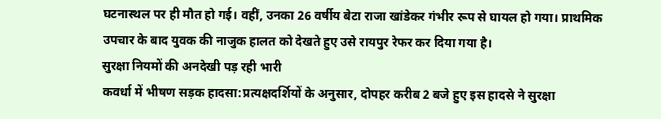घटनास्थल पर ही मौत हो गई। वहीं, उनका 26 वर्षीय बेटा राजा खांडेकर गंभीर रूप से घायल हो गया। प्राथमिक उपचार के बाद युवक की नाजुक हालत को देखते हुए उसे रायपुर रेफर कर दिया गया है।
सुरक्षा नियमों की अनदेखी पड़ रही भारी
कवर्धा में भीषण सड़क हादसा:प्रत्यक्षदर्शियों के अनुसार, दोपहर करीब 2 बजे हुए इस हादसे ने सुरक्षा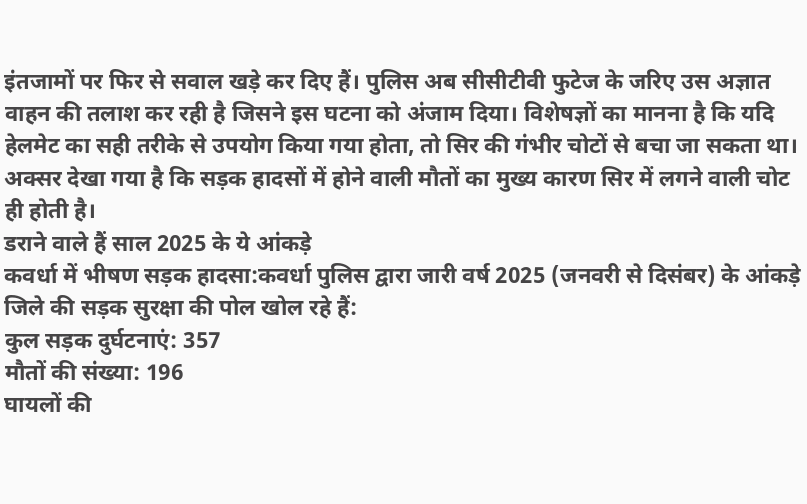इंतजामों पर फिर से सवाल खड़े कर दिए हैं। पुलिस अब सीसीटीवी फुटेज के जरिए उस अज्ञात वाहन की तलाश कर रही है जिसने इस घटना को अंजाम दिया। विशेषज्ञों का मानना है कि यदि हेलमेट का सही तरीके से उपयोग किया गया होता, तो सिर की गंभीर चोटों से बचा जा सकता था। अक्सर देखा गया है कि सड़क हादसों में होने वाली मौतों का मुख्य कारण सिर में लगने वाली चोट ही होती है।
डराने वाले हैं साल 2025 के ये आंकड़े
कवर्धा में भीषण सड़क हादसा:कवर्धा पुलिस द्वारा जारी वर्ष 2025 (जनवरी से दिसंबर) के आंकड़े जिले की सड़क सुरक्षा की पोल खोल रहे हैं:
कुल सड़क दुर्घटनाएं: 357
मौतों की संख्या: 196
घायलों की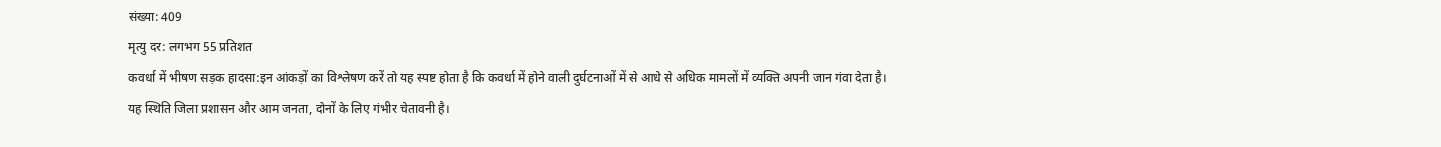संख्या: 409
मृत्यु दर: लगभग 55 प्रतिशत
कवर्धा में भीषण सड़क हादसा:इन आंकड़ों का विश्लेषण करें तो यह स्पष्ट होता है कि कवर्धा में होने वाली दुर्घटनाओं में से आधे से अधिक मामलों में व्यक्ति अपनी जान गंवा देता है। यह स्थिति जिला प्रशासन और आम जनता, दोनों के लिए गंभीर चेतावनी है।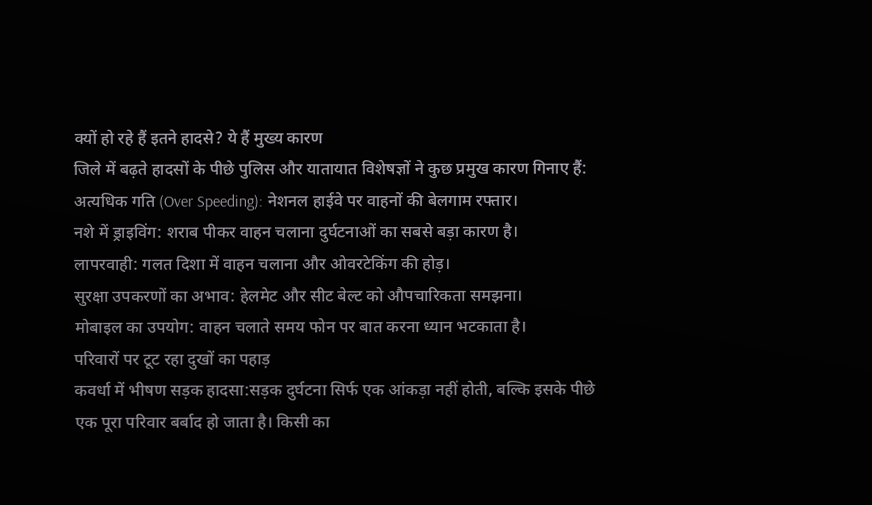क्यों हो रहे हैं इतने हादसे? ये हैं मुख्य कारण
जिले में बढ़ते हादसों के पीछे पुलिस और यातायात विशेषज्ञों ने कुछ प्रमुख कारण गिनाए हैं:
अत्यधिक गति (Over Speeding): नेशनल हाईवे पर वाहनों की बेलगाम रफ्तार।
नशे में ड्राइविंग: शराब पीकर वाहन चलाना दुर्घटनाओं का सबसे बड़ा कारण है।
लापरवाही: गलत दिशा में वाहन चलाना और ओवरटेकिंग की होड़।
सुरक्षा उपकरणों का अभाव: हेलमेट और सीट बेल्ट को औपचारिकता समझना।
मोबाइल का उपयोग: वाहन चलाते समय फोन पर बात करना ध्यान भटकाता है।
परिवारों पर टूट रहा दुखों का पहाड़
कवर्धा में भीषण सड़क हादसा:सड़क दुर्घटना सिर्फ एक आंकड़ा नहीं होती, बल्कि इसके पीछे एक पूरा परिवार बर्बाद हो जाता है। किसी का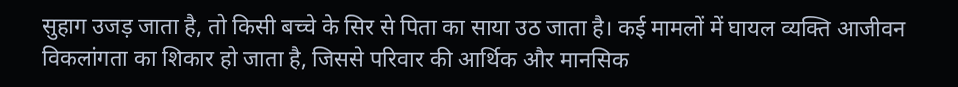सुहाग उजड़ जाता है, तो किसी बच्चे के सिर से पिता का साया उठ जाता है। कई मामलों में घायल व्यक्ति आजीवन विकलांगता का शिकार हो जाता है, जिससे परिवार की आर्थिक और मानसिक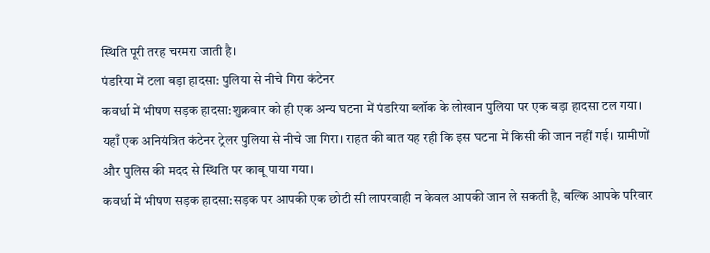स्थिति पूरी तरह चरमरा जाती है।
पंडरिया में टला बड़ा हादसा: पुलिया से नीचे गिरा कंटेनर
कवर्धा में भीषण सड़क हादसा:शुक्रवार को ही एक अन्य घटना में पंडरिया ब्लॉक के लोखान पुलिया पर एक बड़ा हादसा टल गया। यहाँ एक अनियंत्रित कंटेनर ट्रेलर पुलिया से नीचे जा गिरा। राहत की बात यह रही कि इस घटना में किसी की जान नहीं गई। ग्रामीणों और पुलिस की मदद से स्थिति पर काबू पाया गया।
कवर्धा में भीषण सड़क हादसा:सड़क पर आपकी एक छोटी सी लापरवाही न केवल आपकी जान ले सकती है, बल्कि आपके परिवार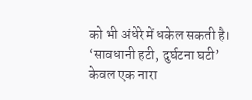को भी अंधेरे में धकेल सकती है। ‘सावधानी हटी, दुर्घटना घटी’ केवल एक नारा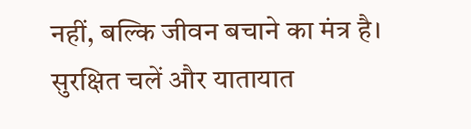नहीं, बल्कि जीवन बचाने का मंत्र है। सुरक्षित चलें और यातायात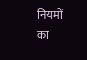नियमों का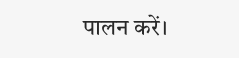पालन करें।